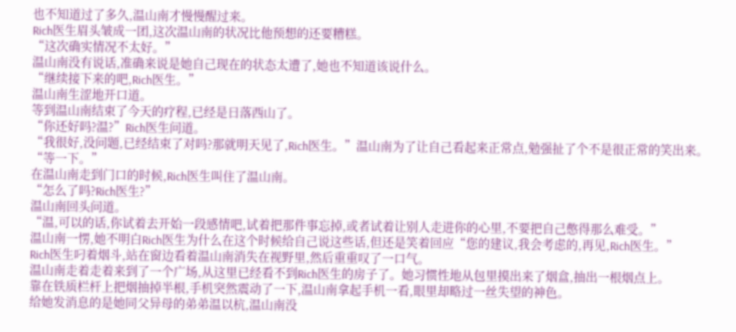也不知道过了多久,温山南才慢慢醒过来。
Rich医生眉头皱成一团,这次温山南的状况比他预想的还要糟糕。
“这次确实情况不太好。”
温山南没有说话,准确来说是她自己现在的状态太遭了,她也不知道该说什么。
“继续接下来的吧,Rich医生。”
温山南生涩地开口道。
等到温山南结束了今天的疗程,已经是日落西山了。
“你还好吗?温?”Rich医生问道。
“我很好,没问题,已经结束了对吗?那就明天见了,Rich医生。”温山南为了让自己看起来正常点,勉强扯了个不是很正常的笑出来。
“等一下。”
在温山南走到门口的时候,Rich医生叫住了温山南。
“怎么了吗?Rich医生?”
温山南回头问道。
“温,可以的话,你试着去开始一段感情吧,试着把那件事忘掉,或者试着让别人走进你的心里,不要把自己憋得那么难受。”
温山南一愣,她不明白Rich医生为什么在这个时候给自己说这些话,但还是笑着回应“您的建议,我会考虑的,再见,Rich医生。”
Rich医生叼着烟斗,站在窗边看着温山南消失在视野里,然后重重叹了一口气。
温山南走着走着来到了一个广场,从这里已经看不到Rich医生的房子了。她习惯性地从包里摸出来了烟盒,抽出一根烟点上。
靠在铁质栏杆上把烟抽掉半根,手机突然震动了一下,温山南拿起手机一看,眼里却略过一丝失望的神色。
给她发消息的是她同父异母的弟弟温以杭,温山南没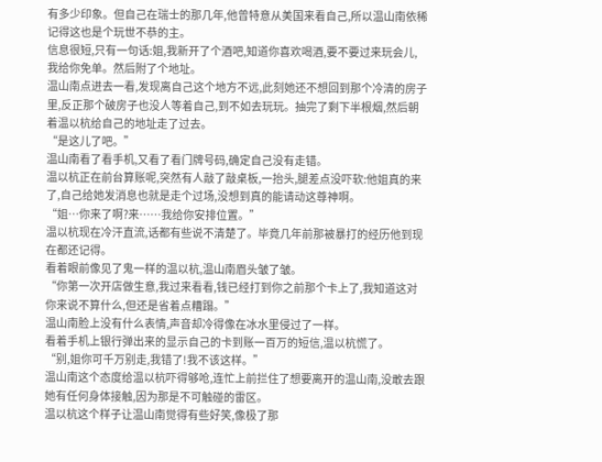有多少印象。但自己在瑞士的那几年,他曾特意从美国来看自己,所以温山南依稀记得这也是个玩世不恭的主。
信息很短,只有一句话:姐,我新开了个酒吧,知道你喜欢喝酒,要不要过来玩会儿,我给你免单。然后附了个地址。
温山南点进去一看,发现离自己这个地方不远,此刻她还不想回到那个冷清的房子里,反正那个破房子也没人等着自己,到不如去玩玩。抽完了剩下半根烟,然后朝着温以杭给自己的地址走了过去。
“是这儿了吧。”
温山南看了看手机,又看了看门牌号码,确定自己没有走错。
温以杭正在前台算账呢,突然有人敲了敲桌板,一抬头,腿差点没吓软:他姐真的来了,自己给她发消息也就是走个过场,没想到真的能请动这尊神啊。
“姐…你来了啊?来……我给你安排位置。”
温以杭现在冷汗直流,话都有些说不清楚了。毕竟几年前那被暴打的经历他到现在都还记得。
看着眼前像见了鬼一样的温以杭,温山南眉头皱了皱。
“你第一次开店做生意,我过来看看,钱已经打到你之前那个卡上了,我知道这对你来说不算什么,但还是省着点糟蹋。”
温山南脸上没有什么表情,声音却冷得像在冰水里侵过了一样。
看着手机上银行弹出来的显示自己的卡到账一百万的短信,温以杭慌了。
“别,姐你可千万别走,我错了!我不该这样。”
温山南这个态度给温以杭吓得够呛,连忙上前拦住了想要离开的温山南,没敢去跟她有任何身体接触,因为那是不可触碰的雷区。
温以杭这个样子让温山南觉得有些好笑,像极了那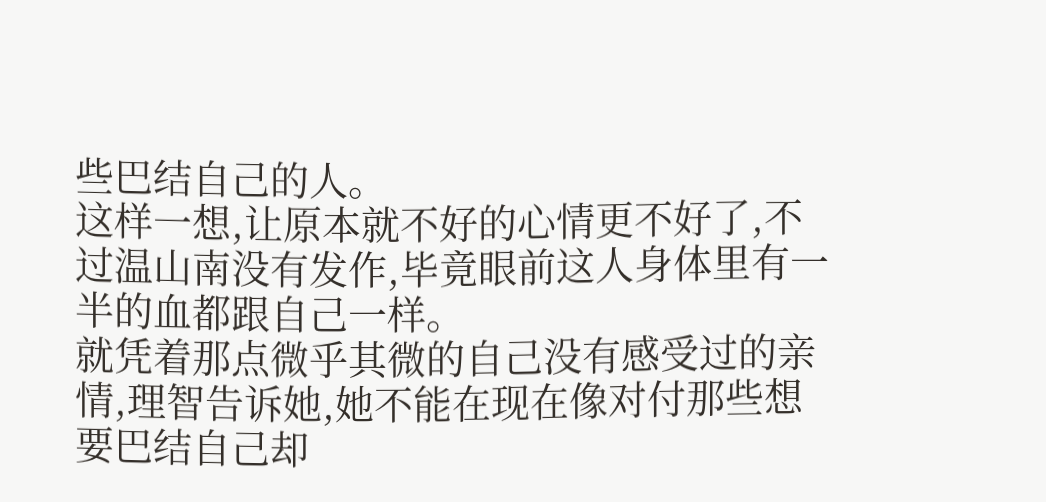些巴结自己的人。
这样一想,让原本就不好的心情更不好了,不过温山南没有发作,毕竟眼前这人身体里有一半的血都跟自己一样。
就凭着那点微乎其微的自己没有感受过的亲情,理智告诉她,她不能在现在像对付那些想要巴结自己却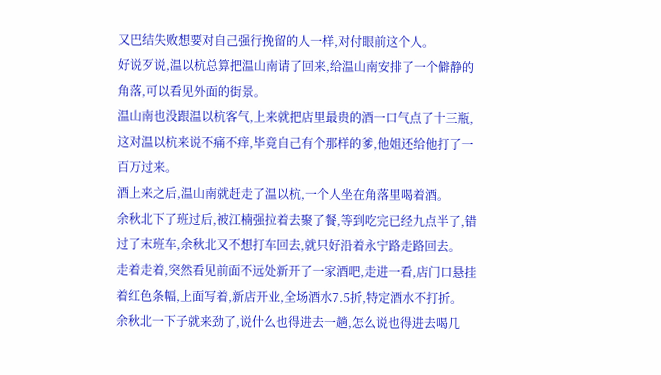又巴结失败想要对自己强行挽留的人一样,对付眼前这个人。
好说歹说,温以杭总算把温山南请了回来,给温山南安排了一个僻静的角落,可以看见外面的街景。
温山南也没跟温以杭客气,上来就把店里最贵的酒一口气点了十三瓶,这对温以杭来说不痛不痒,毕竟自己有个那样的爹,他姐还给他打了一百万过来。
酒上来之后,温山南就赶走了温以杭,一个人坐在角落里喝着酒。
余秋北下了班过后,被江楠强拉着去聚了餐,等到吃完已经九点半了,错过了末班车,余秋北又不想打车回去,就只好沿着永宁路走路回去。
走着走着,突然看见前面不远处新开了一家酒吧,走进一看,店门口悬挂着红色条幅,上面写着,新店开业,全场酒水7.5折,特定酒水不打折。
余秋北一下子就来劲了,说什么也得进去一趟,怎么说也得进去喝几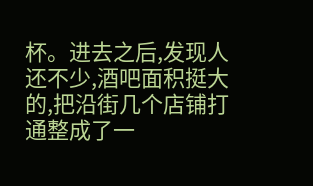杯。进去之后,发现人还不少,酒吧面积挺大的,把沿街几个店铺打通整成了一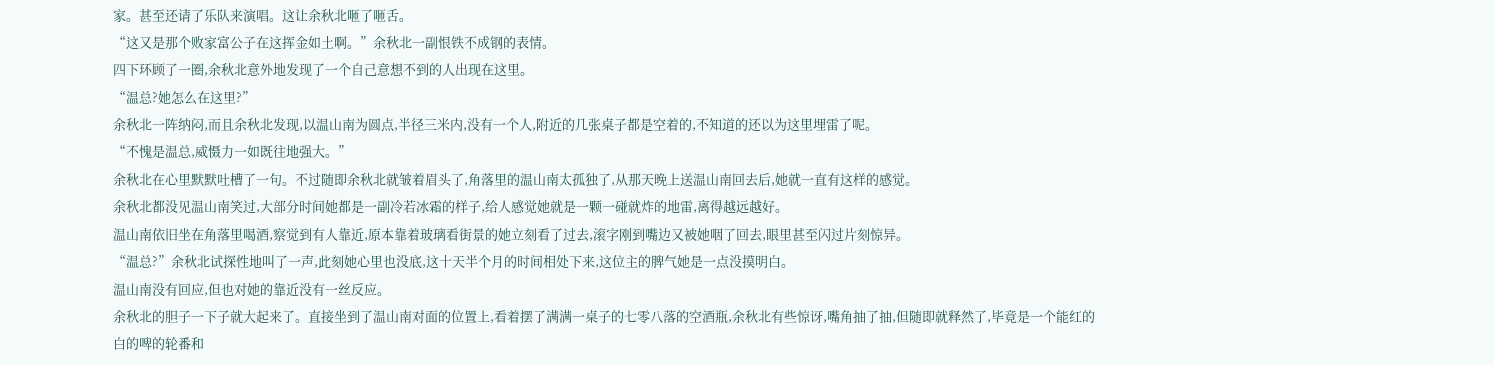家。甚至还请了乐队来演唱。这让余秋北咂了咂舌。
“这又是那个败家富公子在这挥金如土啊。”余秋北一副恨铁不成钢的表情。
四下环顾了一圈,余秋北意外地发现了一个自己意想不到的人出现在这里。
“温总?她怎么在这里?”
余秋北一阵纳闷,而且余秋北发现,以温山南为圆点,半径三米内,没有一个人,附近的几张桌子都是空着的,不知道的还以为这里埋雷了呢。
“不愧是温总,威慑力一如既往地强大。”
余秋北在心里默默吐槽了一句。不过随即余秋北就皱着眉头了,角落里的温山南太孤独了,从那天晚上送温山南回去后,她就一直有这样的感觉。
余秋北都没见温山南笑过,大部分时间她都是一副冷若冰霜的样子,给人感觉她就是一颗一碰就炸的地雷,离得越远越好。
温山南依旧坐在角落里喝酒,察觉到有人靠近,原本靠着玻璃看街景的她立刻看了过去,滚字刚到嘴边又被她咽了回去,眼里甚至闪过片刻惊异。
“温总?”余秋北试探性地叫了一声,此刻她心里也没底,这十天半个月的时间相处下来,这位主的脾气她是一点没摸明白。
温山南没有回应,但也对她的靠近没有一丝反应。
余秋北的胆子一下子就大起来了。直接坐到了温山南对面的位置上,看着摆了满满一桌子的七零八落的空酒瓶,余秋北有些惊讶,嘴角抽了抽,但随即就释然了,毕竟是一个能红的白的啤的轮番和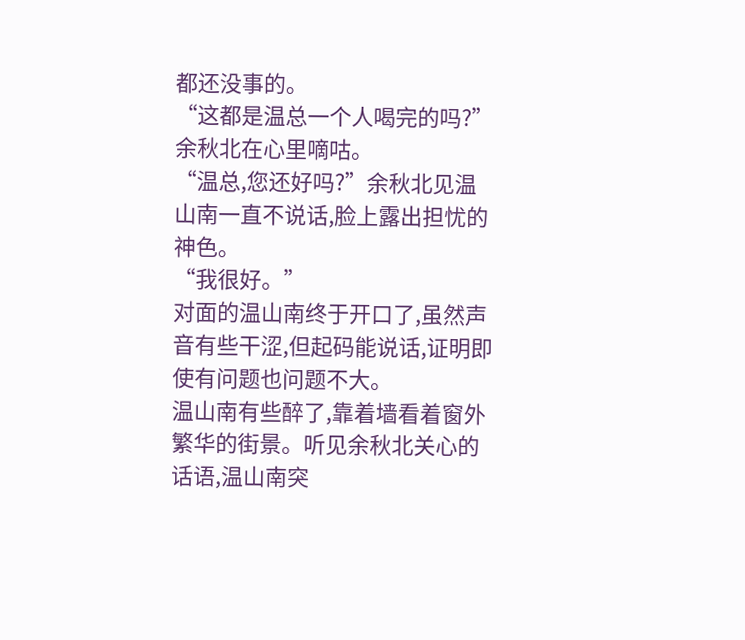都还没事的。
“这都是温总一个人喝完的吗?”余秋北在心里嘀咕。
“温总,您还好吗?”余秋北见温山南一直不说话,脸上露出担忧的神色。
“我很好。”
对面的温山南终于开口了,虽然声音有些干涩,但起码能说话,证明即使有问题也问题不大。
温山南有些醉了,靠着墙看着窗外繁华的街景。听见余秋北关心的话语,温山南突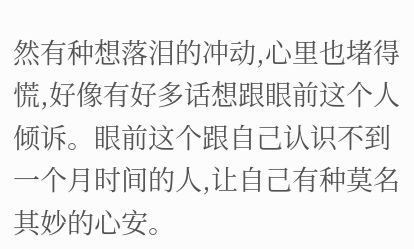然有种想落泪的冲动,心里也堵得慌,好像有好多话想跟眼前这个人倾诉。眼前这个跟自己认识不到一个月时间的人,让自己有种莫名其妙的心安。